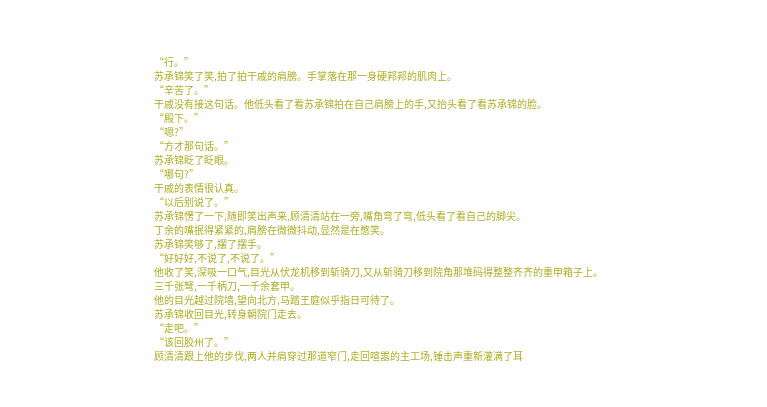“行。”
苏承锦笑了笑,拍了拍干戚的肩膀。手掌落在那一身硬邦邦的肌肉上。
“辛苦了。”
干戚没有接这句话。他低头看了看苏承锦拍在自己肩膀上的手,又抬头看了看苏承锦的脸。
“殿下。”
“嗯?”
“方才那句话。”
苏承锦眨了眨眼。
“哪句?”
干戚的表情很认真。
“以后别说了。”
苏承锦愣了一下,随即笑出声来,顾清清站在一旁,嘴角弯了弯,低头看了看自己的脚尖。
丁余的嘴抿得紧紧的,肩膀在微微抖动,显然是在憋笑。
苏承锦笑够了,摆了摆手。
“好好好,不说了,不说了。”
他收了笑,深吸一口气,目光从伏龙机移到斩骑刀,又从斩骑刀移到院角那堆码得整整齐齐的重甲箱子上。
三千张弩,一千柄刀,一千余套甲。
他的目光越过院墙,望向北方,马踏王庭似乎指日可待了。
苏承锦收回目光,转身朝院门走去。
“走吧。”
“该回胶州了。”
顾清清跟上他的步伐,两人并肩穿过那道窄门,走回喧嚣的主工场,锤击声重新灌满了耳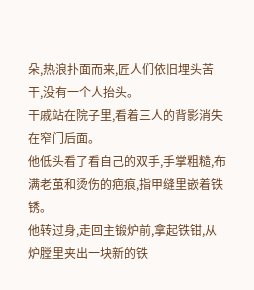朵,热浪扑面而来,匠人们依旧埋头苦干,没有一个人抬头。
干戚站在院子里,看着三人的背影消失在窄门后面。
他低头看了看自己的双手,手掌粗糙,布满老茧和烫伤的疤痕,指甲缝里嵌着铁锈。
他转过身,走回主锻炉前,拿起铁钳,从炉膛里夹出一块新的铁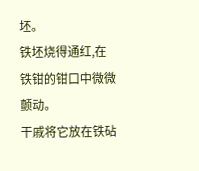坯。
铁坯烧得通红,在铁钳的钳口中微微颤动。
干戚将它放在铁砧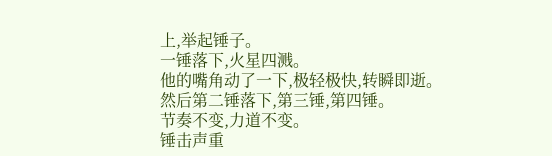上,举起锤子。
一锤落下,火星四溅。
他的嘴角动了一下,极轻极快,转瞬即逝。
然后第二锤落下,第三锤,第四锤。
节奏不变,力道不变。
锤击声重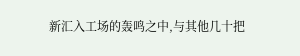新汇入工场的轰鸣之中,与其他几十把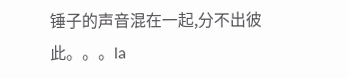锤子的声音混在一起,分不出彼此。。。la